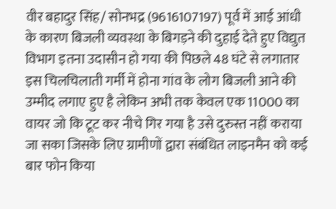वीर बहादुर सिंह/ सोनभद्र (9616107197) पूर्व में आई आंधी के कारण बिजली व्यवस्था के बिगड़ने की दुहाई देते हुए विद्युत विभाग इतना उदासीन हो गया की पिछले 48 घंटे से लगातार इस चिलचिलाती गर्मी में होना गांव के लोग बिजली आने की उम्मीद लगाए हुए है लेकिन अभी तक केवल एक 11000 का वायर जो कि टूट कर नीचे गिर गया है उसे दुरुस्त नहीं कराया जा सका जिसके लिए ग्रामीणों द्वारा संबंधित लाइनमैन को कई बार फोन किया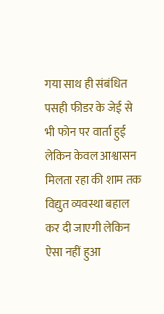गया साथ ही संबंधित पसही फीडर के जेई से भी फोन पर वार्ता हुई लेकिन केवल आश्वासन मिलता रहा की शाम तक विद्युत व्यवस्था बहाल कर दी जाएगी लेकिन ऐसा नहीं हुआ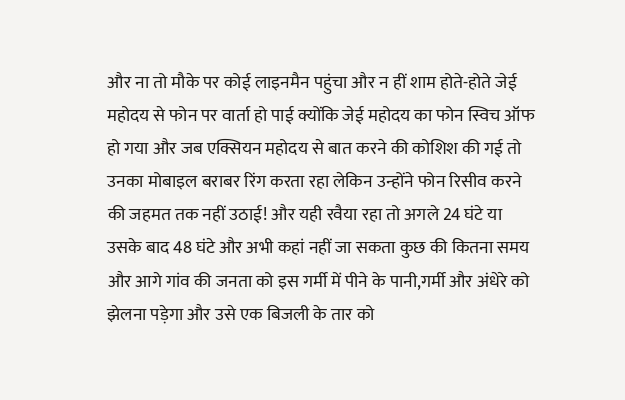और ना तो मौके पर कोई लाइनमैन पहुंचा और न हीं शाम होते-होते जेई महोदय से फोन पर वार्ता हो पाई क्योंकि जेई महोदय का फोन स्विच ऑफ हो गया और जब एक्सियन महोदय से बात करने की कोशिश की गई तो उनका मोबाइल बराबर रिंग करता रहा लेकिन उन्होंने फोन रिसीव करने की जहमत तक नहीं उठाई! और यही रवैया रहा तो अगले 24 घंटे या उसके बाद 48 घंटे और अभी कहां नहीं जा सकता कुछ की कितना समय और आगे गांव की जनता को इस गर्मी में पीने के पानी,गर्मी और अंधेरे को झेलना पड़ेगा और उसे एक बिजली के तार को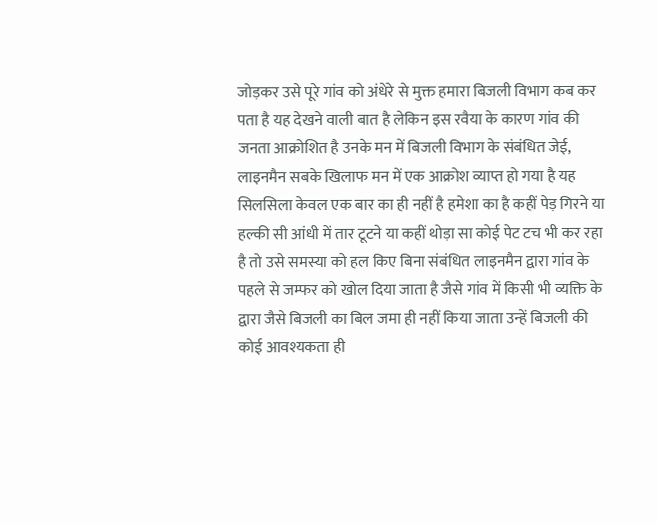जोड़कर उसे पूरे गांव को अंधेरे से मुक्त हमारा बिजली विभाग कब कर पता है यह देखने वाली बात है लेकिन इस रवैया के कारण गांव की जनता आक्रोशित है उनके मन में बिजली विभाग के संबंधित जेई, लाइनमैन सबके खिलाफ मन में एक आक्रोश व्याप्त हो गया है यह सिलसिला केवल एक बार का ही नहीं है हमेशा का है कहीं पेड़ गिरने या हल्की सी आंधी में तार टूटने या कहीं थोड़ा सा कोई पेट टच भी कर रहा है तो उसे समस्या को हल किए बिना संबंधित लाइनमैन द्वारा गांव के पहले से जम्फर को खोल दिया जाता है जैसे गांव में किसी भी व्यक्ति के द्वारा जैसे बिजली का बिल जमा ही नहीं किया जाता उन्हें बिजली की कोई आवश्यकता ही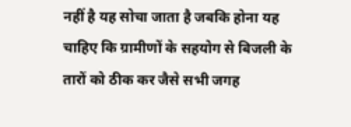नहीं है यह सोचा जाता है जबकि होना यह चाहिए कि ग्रामीणों के सहयोग से बिजली के तारों को ठीक कर जैसे सभी जगह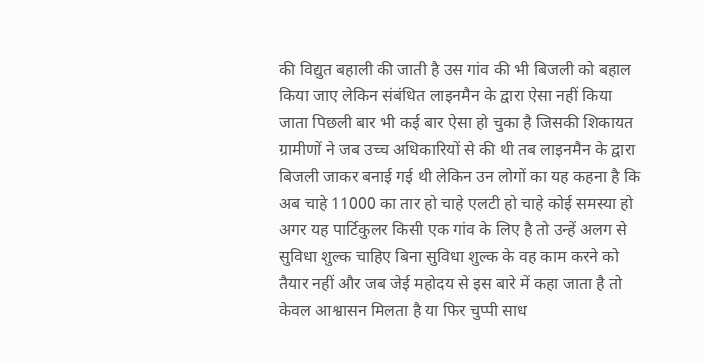की विद्युत बहाली की जाती है उस गांव की भी बिजली को बहाल किया जाए लेकिन संबंधित लाइनमैन के द्वारा ऐसा नहीं किया जाता पिछली बार भी कई बार ऐसा हो चुका है जिसकी शिकायत ग्रामीणों ने जब उच्च अधिकारियों से की थी तब लाइनमैन के द्वारा बिजली जाकर बनाई गई थी लेकिन उन लोगों का यह कहना है कि अब चाहे 11000 का तार हो चाहे एलटी हो चाहे कोई समस्या हो अगर यह पार्टिकुलर किसी एक गांव के लिए है तो उन्हें अलग से सुविधा शुल्क चाहिए बिना सुविधा शुल्क के वह काम करने को तैयार नहीं और जब जेई महोदय से इस बारे में कहा जाता है तो केवल आश्वासन मिलता है या फिर चुप्पी साध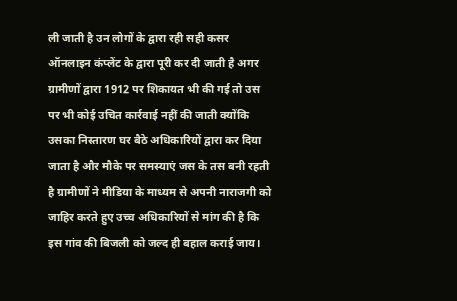ली जाती है उन लोगों के द्वारा रही सही कसर ऑनलाइन कंप्लेंट के द्वारा पूरी कर दी जाती है अगर ग्रामीणों द्वारा 1912 पर शिकायत भी की गई तो उस पर भी कोई उचित कार्रवाई नहीं की जाती क्योंकि उसका निस्तारण घर बैठे अधिकारियों द्वारा कर दिया जाता है और मौके पर समस्याएं जस के तस बनी रहती है ग्रामीणों ने मीडिया के माध्यम से अपनी नाराजगी को जाहिर करते हुए उच्च अधिकारियों से मांग की है कि इस गांव की बिजली को जल्द ही बहाल कराई जाय।